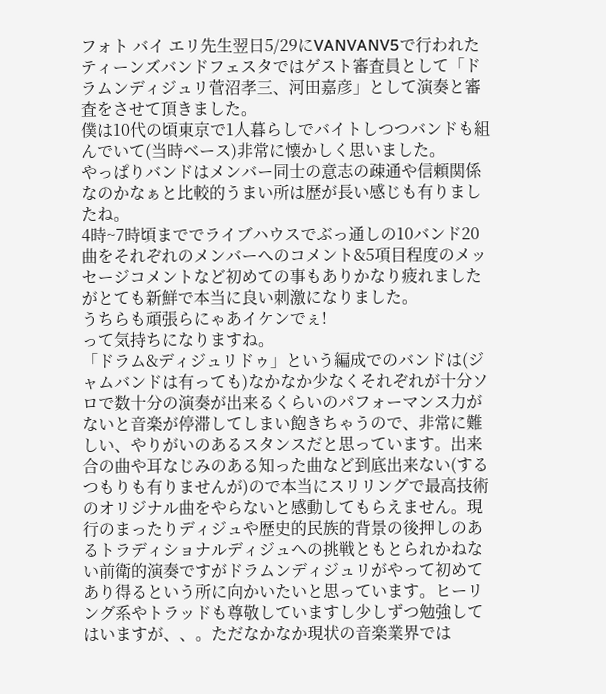フォト バイ エリ先生翌日5/29にVANVANV5で行われたティーンズバンドフェスタではゲスト審査員として「ドラムンディジュリ菅沼孝三、河田嘉彦」として演奏と審査をさせて頂きました。
僕は10代の頃東京で1人暮らしでバイトしつつバンドも組んでいて(当時ベース)非常に懐かしく思いました。
やっぱりバンドはメンバー同士の意志の疎通や信頼関係なのかなぁと比較的うまい所は歴が長い感じも有りましたね。
4時~7時頃まででライブハウスでぶっ通しの10バンド20曲をそれぞれのメンバーへのコメント&5項目程度のメッセージコメントなど初めての事もありかなり疲れましたがとても新鮮で本当に良い刺激になりました。
うちらも頑張らにゃあイケンでぇ!
って気持ちになりますね。
「ドラム&ディジュリドゥ」という編成でのバンドは(ジャムバンドは有っても)なかなか少なくそれぞれが十分ソロで数十分の演奏が出来るくらいのパフォーマンス力がないと音楽が停滞してしまい飽きちゃうので、非常に難しい、やりがいのあるスタンスだと思っています。出来合の曲や耳なじみのある知った曲など到底出来ない(するつもりも有りませんが)ので本当にスリリングで最高技術のオリジナル曲をやらないと感動してもらえません。現行のまったりディジュや歴史的民族的背景の後押しのあるトラディショナルディジュへの挑戦ともとられかねない前衛的演奏ですがドラムンディジュリがやって初めてあり得るという所に向かいたいと思っています。ヒーリング系やトラッドも尊敬していますし少しずつ勉強してはいますが、、。ただなかなか現状の音楽業界では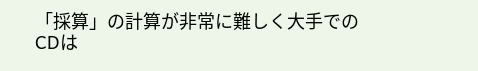「採算」の計算が非常に難しく大手でのCDは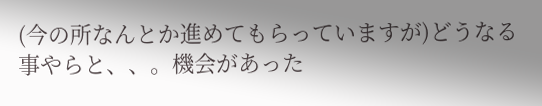(今の所なんとか進めてもらっていますが)どうなる事やらと、、。機会があった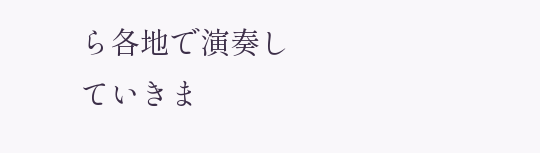ら各地で演奏していきま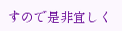すので是非宜しく